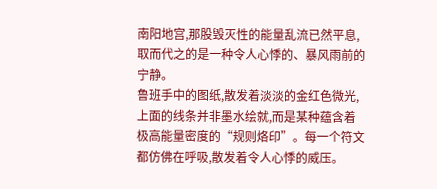南阳地宫,那股毁灭性的能量乱流已然平息,取而代之的是一种令人心悸的、暴风雨前的宁静。
鲁班手中的图纸,散发着淡淡的金红色微光,上面的线条并非墨水绘就,而是某种蕴含着极高能量密度的“规则烙印”。每一个符文都仿佛在呼吸,散发着令人心悸的威压。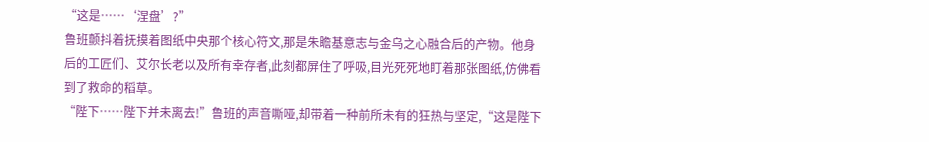“这是……‘涅盘’?”
鲁班颤抖着抚摸着图纸中央那个核心符文,那是朱瞻基意志与金乌之心融合后的产物。他身后的工匠们、艾尔长老以及所有幸存者,此刻都屏住了呼吸,目光死死地盯着那张图纸,仿佛看到了救命的稻草。
“陛下……陛下并未离去!”鲁班的声音嘶哑,却带着一种前所未有的狂热与坚定,“这是陛下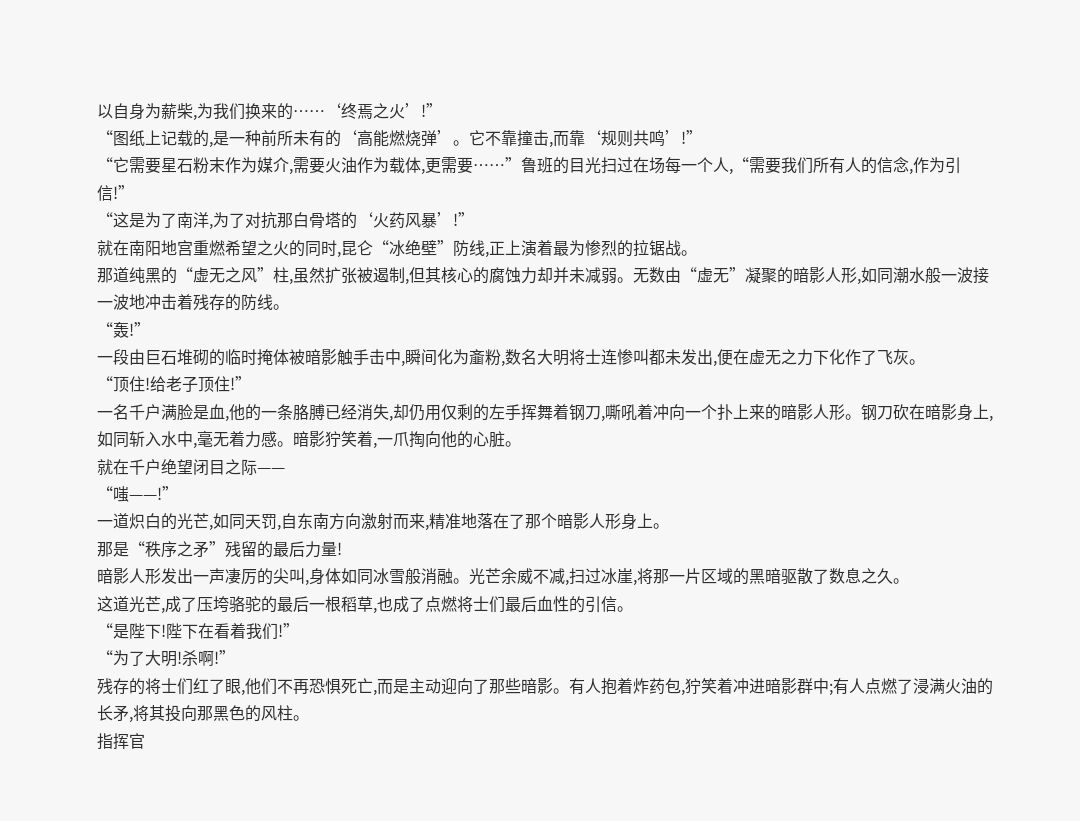以自身为薪柴,为我们换来的……‘终焉之火’!”
“图纸上记载的,是一种前所未有的‘高能燃烧弹’。它不靠撞击,而靠‘规则共鸣’!”
“它需要星石粉末作为媒介,需要火油作为载体,更需要……”鲁班的目光扫过在场每一个人,“需要我们所有人的信念,作为引信!”
“这是为了南洋,为了对抗那白骨塔的‘火药风暴’!”
就在南阳地宫重燃希望之火的同时,昆仑“冰绝壁”防线,正上演着最为惨烈的拉锯战。
那道纯黑的“虚无之风”柱,虽然扩张被遏制,但其核心的腐蚀力却并未减弱。无数由“虚无”凝聚的暗影人形,如同潮水般一波接一波地冲击着残存的防线。
“轰!”
一段由巨石堆砌的临时掩体被暗影触手击中,瞬间化为齑粉,数名大明将士连惨叫都未发出,便在虚无之力下化作了飞灰。
“顶住!给老子顶住!”
一名千户满脸是血,他的一条胳膊已经消失,却仍用仅剩的左手挥舞着钢刀,嘶吼着冲向一个扑上来的暗影人形。钢刀砍在暗影身上,如同斩入水中,毫无着力感。暗影狞笑着,一爪掏向他的心脏。
就在千户绝望闭目之际——
“嗤——!”
一道炽白的光芒,如同天罚,自东南方向激射而来,精准地落在了那个暗影人形身上。
那是“秩序之矛”残留的最后力量!
暗影人形发出一声凄厉的尖叫,身体如同冰雪般消融。光芒余威不减,扫过冰崖,将那一片区域的黑暗驱散了数息之久。
这道光芒,成了压垮骆驼的最后一根稻草,也成了点燃将士们最后血性的引信。
“是陛下!陛下在看着我们!”
“为了大明!杀啊!”
残存的将士们红了眼,他们不再恐惧死亡,而是主动迎向了那些暗影。有人抱着炸药包,狞笑着冲进暗影群中;有人点燃了浸满火油的长矛,将其投向那黑色的风柱。
指挥官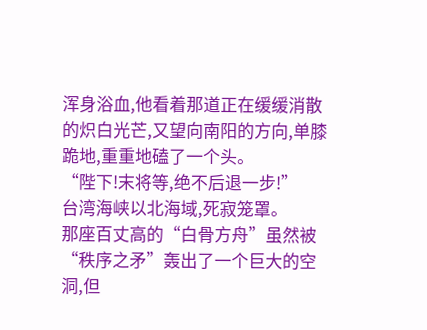浑身浴血,他看着那道正在缓缓消散的炽白光芒,又望向南阳的方向,单膝跪地,重重地磕了一个头。
“陛下!末将等,绝不后退一步!”
台湾海峡以北海域,死寂笼罩。
那座百丈高的“白骨方舟”虽然被“秩序之矛”轰出了一个巨大的空洞,但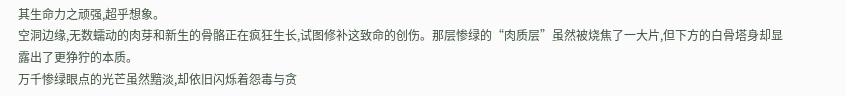其生命力之顽强,超乎想象。
空洞边缘,无数蠕动的肉芽和新生的骨骼正在疯狂生长,试图修补这致命的创伤。那层惨绿的“肉质层”虽然被烧焦了一大片,但下方的白骨塔身却显露出了更狰狞的本质。
万千惨绿眼点的光芒虽然黯淡,却依旧闪烁着怨毒与贪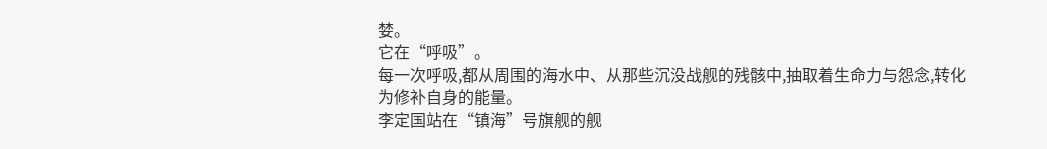婪。
它在“呼吸”。
每一次呼吸,都从周围的海水中、从那些沉没战舰的残骸中,抽取着生命力与怨念,转化为修补自身的能量。
李定国站在“镇海”号旗舰的舰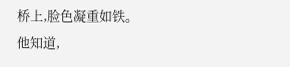桥上,脸色凝重如铁。
他知道,